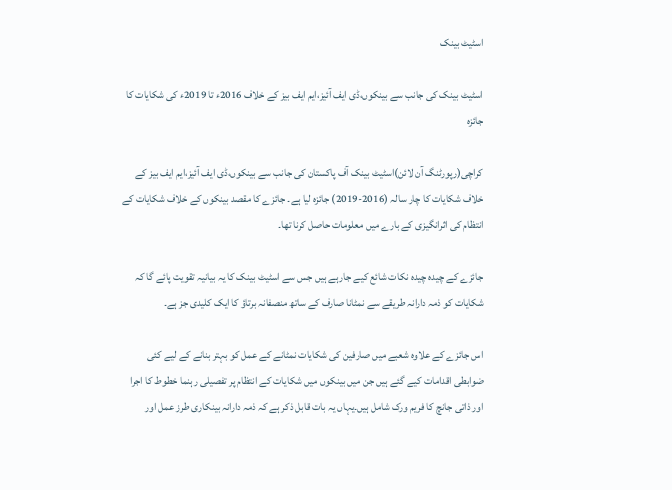اسٹیٹ بینک

اسٹیٹ بینک کی جانب سے بینکوں،ڈی ایف آئیز،ایم ایف بیز کے خلاف 2016ء تا 2019ء کی شکایات کا جائزہ

کراچی(رپورٹنگ آن لائن)اسٹیٹ بینک آف پاکستان کی جانب سے بینکوں،ڈی ایف آئیز،ایم ایف بیز کے خلاف شکایات کا چار سالہ (2016-2019) جائزہ لیا ہے۔ جائزے کا مقصد بینکوں کے خلاف شکایات کے انتظام کی اثرانگیزی کے بارے میں معلومات حاصل کرنا تھا۔

جائزے کے چیدہ چیدہ نکات شائع کیے جارہے ہیں جس سے اسٹیٹ بینک کا یہ بیانیہ تقویت پائے گا کہ شکایات کو ذمہ دارانہ طریقے سے نمٹانا صارف کے ساتھ منصفانہ برتاؤ کا ایک کلیدی جز ہے۔

اس جائزے کے علاوہ شعبے میں صارفین کی شکایات نمٹانے کے عمل کو بہتر بنانے کے لیے کئی ضوابطی اقدامات کیے گئے ہیں جن میں بینکوں میں شکایات کے انتظام پر تفصیلی رہنما خطوط کا اجرا اور ذاتی جانچ کا فریم ورک شامل ہیں۔یہاں یہ بات قابل ذکر ہے کہ ذمہ دارانہ بینکاری طرز عمل اور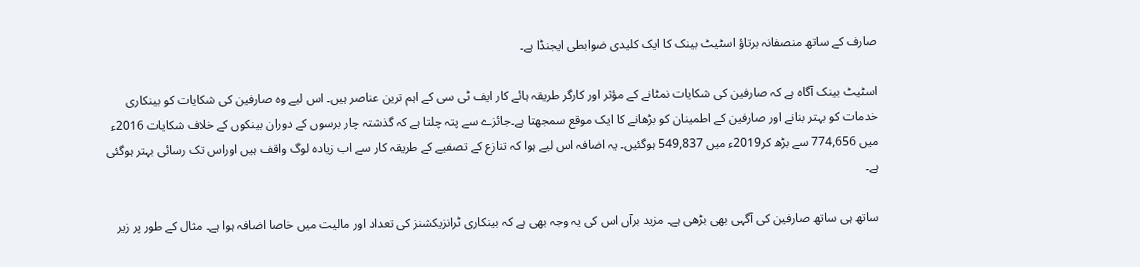صارف کے ساتھ منصفانہ برتاؤ اسٹیٹ بینک کا ایک کلیدی ضوابطی ایجنڈا ہے۔

اسٹیٹ بینک آگاہ ہے کہ صارفین کی شکایات نمٹانے کے مؤثر اور کارگر طریقہ ہائے کار ایف ٹی سی کے اہم ترین عناصر ہیں۔ اس لیے وہ صارفین کی شکایات کو بینکاری خدمات کو بہتر بنانے اور صارفین کے اطمینان کو بڑھانے کا ایک موقع سمجھتا ہے۔جائزے سے پتہ چلتا ہے کہ گذشتہ چار برسوں کے دوران بینکوں کے خلاف شکایات 2016ء میں 774,656 سے بڑھ کر2019ء میں 549,837 ہوگئیں۔ یہ اضافہ اس لیے ہوا کہ تنازع کے تصفیے کے طریقہ کار سے اب زیادہ لوگ واقف ہیں اوراس تک رسائی بہتر ہوگئی ہے۔

ساتھ ہی ساتھ صارفین کی آگہی بھی بڑھی ہے۔ مزید برآں اس کی یہ وجہ بھی ہے کہ بینکاری ٹرانزیکشنز کی تعداد اور مالیت میں خاصا اضافہ ہوا ہے۔ مثال کے طور پر زیر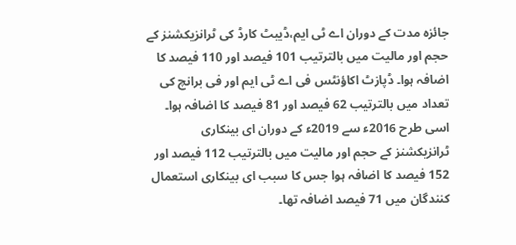جائزہ مدت کے دوران اے ٹی ایم،ڈیبٹ کارڈ کی ٹرانزیکشنز کے حجم اور مالیت میں بالترتیب 101 فیصد اور 110 فیصد کا اضافہ ہوا۔ ڈپازٹ اکاؤنٹس فی اے ٹی ایم اور فی برانچ کی تعداد میں بالترتیب 62 فیصد اور 81 فیصد کا اضافہ ہوا۔ اسی طرح 2016ء سے 2019ء کے دوران ای بینکاری ٹرانزیکشنز کے حجم اور مالیت میں بالترتیب 112 فیصد اور 152 فیصد کا اضافہ ہوا جس کا سبب ای بینکاری استعمال کنندگان میں 71 فیصد اضافہ تھا۔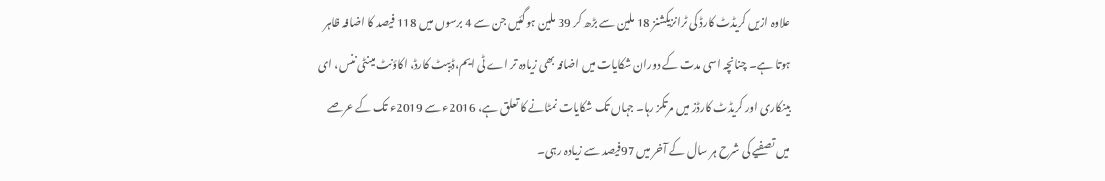علاوہ ازیں کریڈٹ کارڈ کی ٹرانزیکشنز 18 ملین سے بڑھ کر 39 ملین ہوگئیں جن سے 4 برسوں میں 118 فیصد کا اضافہ ظاہر ہوتا ہے۔ چنانچہ اسی مدت کے دوران شکایات میں اضافہ بھی زیادہ تر اے ٹی ایم،ڈیبٹ کارڈ، اکاؤنٹ مینٹی ننس، ای بینکاری اور کریڈٹ کارڈز میں مرتکز رہا۔ جہاں تک شکایات نمٹانے کا تعلق ہے، 2016ء سے 2019ء تک کے عرصے میں تصفیے کی شرح ہر سال کے آخر میں 97فیصد سے زیادہ رہی۔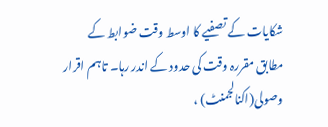شکایات کے تصفیے کا اوسط وقت ضوابط کے مطابق مقررہ وقت کی حدود کے اندر رہا۔ تاہم اقرار وصولی(اکنالجمنٹ) ،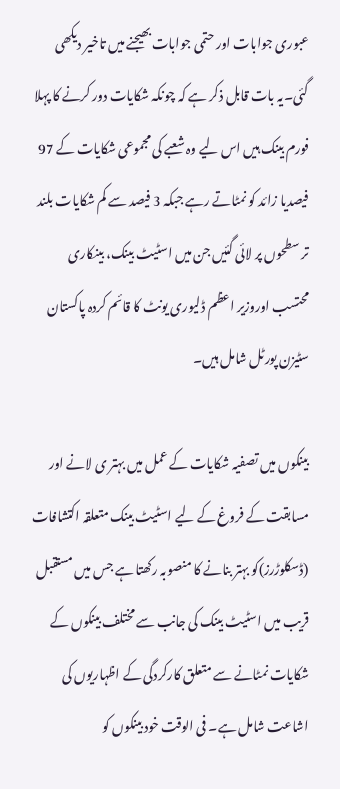عبوری جوابات اور حتمی جوابات بھیجنے میں تاخیر دیکھی گئی۔یہ بات قابل ذکر ہے کہ چونکہ شکایات دور کرنے کا پہلا فورم بینک ہیں اس لیے وہ شعبے کی مجموعی شکایات کے 97 فیصدیا زائد کو نمٹاتے رہے جبکہ 3 فیصد سے کم شکایات بلند تر سطحوں پر لائی گئیں جن میں اسٹیٹ بینک، بینکاری محتسب اوروزیر اعظم ڈلیوری یونٹ کا قائم کردہ پاکستان سٹیزن پورٹل شامل ہیں۔

بینکوں میں تصفیہ شکایات کے عمل میں بہتر ی لانے اور مسابقت کے فروغ کے لیے اسٹیٹ بینک متعلقہ اکتشافات (ڈسکلوڑرز)کو بہتر بنانے کا منصوبہ رکھتا ہے جس میں مستقبل قریب میں اسٹیٹ بینک کی جانب سے مختلف بینکوں کے شکایات نمٹانے سے متعلق کارکردگی کے اظہاریوں کی اشاعت شامل ہے۔ فی الوقت خود بینکوں کو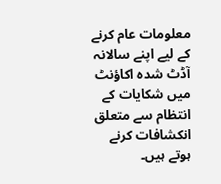معلومات عام کرنے کے لیے اپنے سالانہ آڈٹ شدہ اکاؤنٹ میں شکایات کے انتظام سے متعلق انکشافات کرنے ہوتے ہیں۔